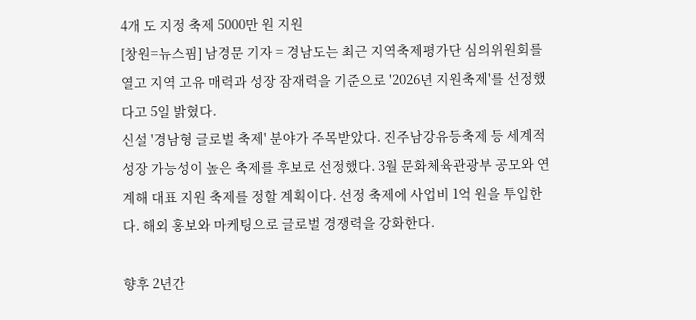4개 도 지정 축제 5000만 원 지원
[창원=뉴스핌] 남경문 기자 = 경남도는 최근 지역축제평가단 심의위원회를 열고 지역 고유 매력과 성장 잠재력을 기준으로 '2026년 지원축제'를 선정했다고 5일 밝혔다.
신설 '경남형 글로벌 축제' 분야가 주목받았다. 진주남강유등축제 등 세계적 성장 가능성이 높은 축제를 후보로 선정했다. 3월 문화체육관광부 공모와 연계해 대표 지원 축제를 정할 계획이다. 선정 축제에 사업비 1억 원을 투입한다. 해외 홍보와 마케팅으로 글로벌 경쟁력을 강화한다.

향후 2년간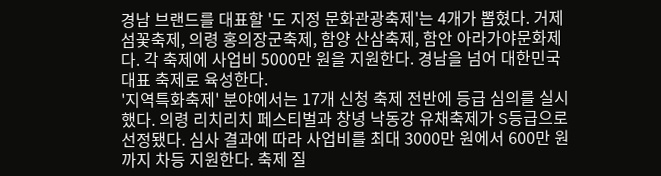경남 브랜드를 대표할 '도 지정 문화관광축제'는 4개가 뽑혔다. 거제 섬꽃축제, 의령 홍의장군축제, 함양 산삼축제, 함안 아라가야문화제다. 각 축제에 사업비 5000만 원을 지원한다. 경남을 넘어 대한민국 대표 축제로 육성한다.
'지역특화축제' 분야에서는 17개 신청 축제 전반에 등급 심의를 실시했다. 의령 리치리치 페스티벌과 창녕 낙동강 유채축제가 S등급으로 선정됐다. 심사 결과에 따라 사업비를 최대 3000만 원에서 600만 원까지 차등 지원한다. 축제 질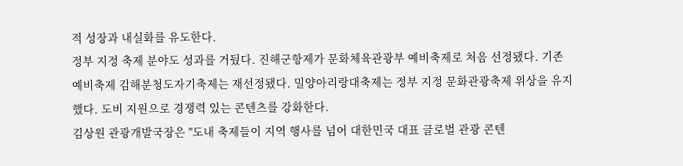적 성장과 내실화를 유도한다.
정부 지정 축제 분야도 성과를 거뒀다. 진해군항제가 문화체육관광부 예비축제로 처음 선정됐다. 기존 예비축제 김해분청도자기축제는 재선정됐다. 밀양아리랑대축제는 정부 지정 문화관광축제 위상을 유지했다. 도비 지원으로 경쟁력 있는 콘텐츠를 강화한다.
김상원 관광개발국장은 "도내 축제들이 지역 행사를 넘어 대한민국 대표 글로벌 관광 콘텐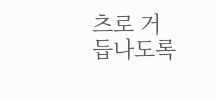츠로 거듭나도록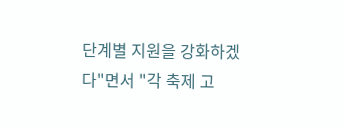단계별 지원을 강화하겠다"면서 "각 축제 고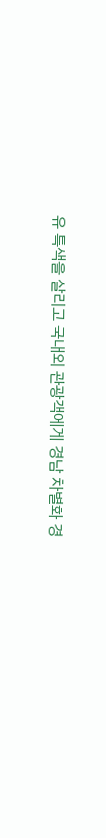유 특색을 살리고 국내외 관광객에게 경남 차별화 경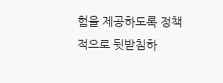험을 제공하도록 정책적으로 뒷받침하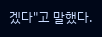겠다"고 말했다.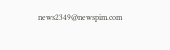news2349@newspim.com